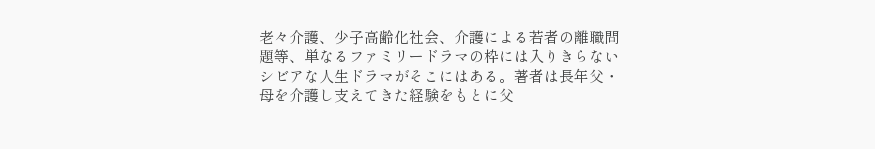老々介護、少子高齢化社会、介護による若者の離職問題等、単なるファミリードラマの枠には入りきらないシビアな人生ドラマがそこにはある。著者は長年父・母を介護し支えてきた経験をもとに父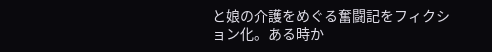と娘の介護をめぐる奮闘記をフィクション化。ある時か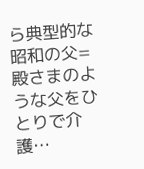ら典型的な昭和の父=殿さまのような父をひとりで介護…